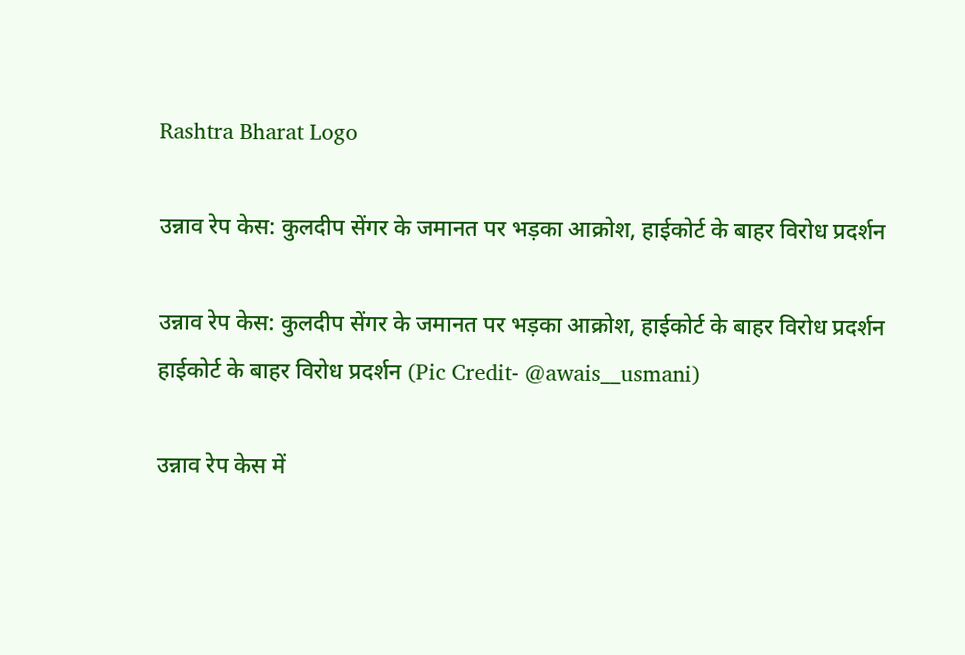Rashtra Bharat Logo

उन्नाव रेप केस: कुलदीप सेंगर के जमानत पर भड़का आक्रोश, हाईकोर्ट के बाहर विरोध प्रदर्शन

उन्नाव रेप केस: कुलदीप सेंगर के जमानत पर भड़का आक्रोश, हाईकोर्ट के बाहर विरोध प्रदर्शन
हाईकोर्ट के बाहर विरोध प्रदर्शन (Pic Credit- @awais__usmani)

उन्नाव रेप केस में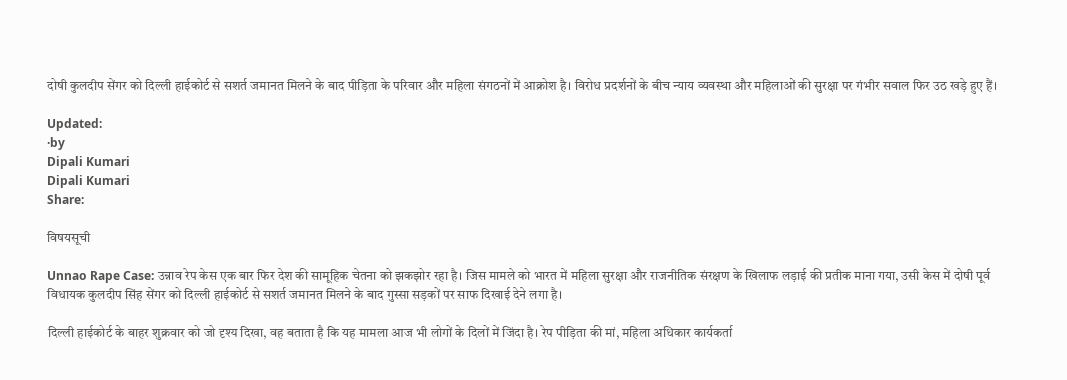दोषी कुलदीप सेंगर को दिल्ली हाईकोर्ट से सशर्त जमानत मिलने के बाद पीड़िता के परिवार और महिला संगठनों में आक्रोश है। विरोध प्रदर्शनों के बीच न्याय व्यवस्था और महिलाओं की सुरक्षा पर गंभीर सवाल फिर उठ खड़े हुए हैं।

Updated:
·by
Dipali Kumari
Dipali Kumari
Share:

विषयसूची

Unnao Rape Case: उन्नाव रेप केस एक बार फिर देश की सामूहिक चेतना को झकझोर रहा है। जिस मामले को भारत में महिला सुरक्षा और राजनीतिक संरक्षण के खिलाफ लड़ाई की प्रतीक माना गया, उसी केस में दोषी पूर्व विधायक कुलदीप सिंह सेंगर को दिल्ली हाईकोर्ट से सशर्त जमानत मिलने के बाद गुस्सा सड़कों पर साफ दिखाई देने लगा है।

दिल्ली हाईकोर्ट के बाहर शुक्रवार को जो दृश्य दिखा, वह बताता है कि यह मामला आज भी लोगों के दिलों में जिंदा है। रेप पीड़िता की मां, महिला अधिकार कार्यकर्ता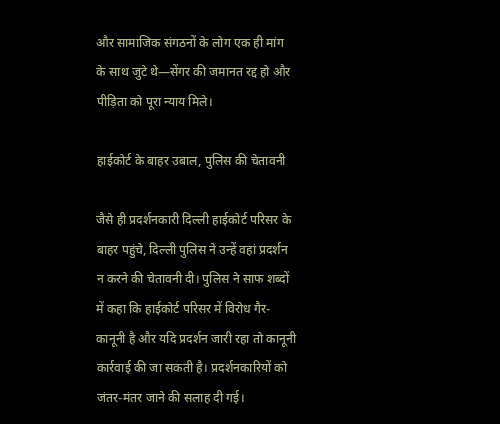और सामाजिक संगठनों के लोग एक ही मांग के साथ जुटे थे—सेंगर की जमानत रद्द हो और पीड़िता को पूरा न्याय मिले।

हाईकोर्ट के बाहर उबाल, पुलिस की चेतावनी

जैसे ही प्रदर्शनकारी दिल्ली हाईकोर्ट परिसर के बाहर पहुंचे, दिल्ली पुलिस ने उन्हें वहां प्रदर्शन न करने की चेतावनी दी। पुलिस ने साफ शब्दों में कहा कि हाईकोर्ट परिसर में विरोध गैर-कानूनी है और यदि प्रदर्शन जारी रहा तो कानूनी कार्रवाई की जा सकती है। प्रदर्शनकारियों को जंतर-मंतर जाने की सलाह दी गई।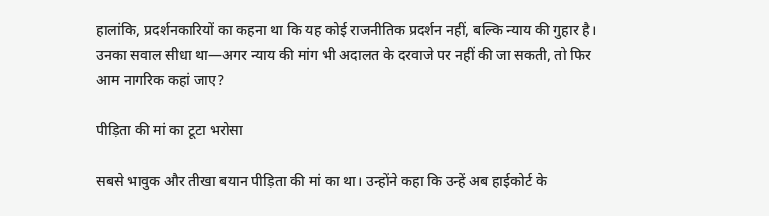हालांकि, प्रदर्शनकारियों का कहना था कि यह कोई राजनीतिक प्रदर्शन नहीं, बल्कि न्याय की गुहार है। उनका सवाल सीधा था—अगर न्याय की मांग भी अदालत के दरवाजे पर नहीं की जा सकती, तो फिर आम नागरिक कहां जाए?

पीड़िता की मां का टूटा भरोसा

सबसे भावुक और तीखा बयान पीड़िता की मां का था। उन्होंने कहा कि उन्हें अब हाईकोर्ट के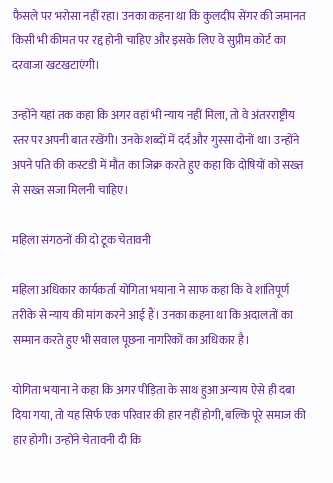फैसले पर भरोसा नहीं रहा। उनका कहना था कि कुलदीप सेंगर की जमानत किसी भी कीमत पर रद्द होनी चाहिए और इसके लिए वे सुप्रीम कोर्ट का दरवाजा खटखटाएंगी।

उन्होंने यहां तक कहा कि अगर वहां भी न्याय नहीं मिला, तो वे अंतरराष्ट्रीय स्तर पर अपनी बात रखेंगी। उनके शब्दों में दर्द और गुस्सा दोनों था। उन्होंने अपने पति की कस्टडी में मौत का जिक्र करते हुए कहा कि दोषियों को सख्त से सख्त सजा मिलनी चाहिए।

महिला संगठनों की दो टूक चेतावनी

महिला अधिकार कार्यकर्ता योगिता भयाना ने साफ कहा कि वे शांतिपूर्ण तरीके से न्याय की मांग करने आई हैं। उनका कहना था कि अदालतों का सम्मान करते हुए भी सवाल पूछना नागरिकों का अधिकार है।

योगिता भयाना ने कहा कि अगर पीड़िता के साथ हुआ अन्याय ऐसे ही दबा दिया गया, तो यह सिर्फ एक परिवार की हार नहीं होगी, बल्कि पूरे समाज की हार होगी। उन्होंने चेतावनी दी कि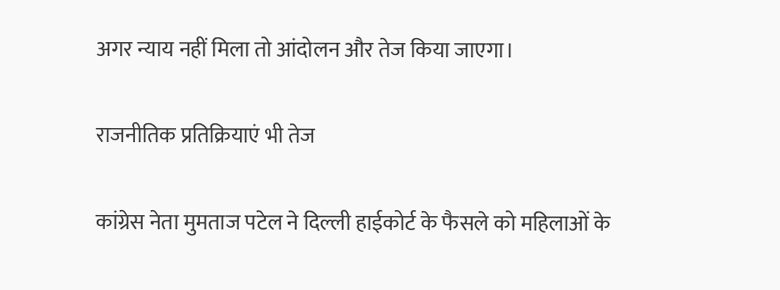अगर न्याय नहीं मिला तो आंदोलन और तेज किया जाएगा।

राजनीतिक प्रतिक्रियाएं भी तेज

कांग्रेस नेता मुमताज पटेल ने दिल्ली हाईकोर्ट के फैसले को महिलाओं के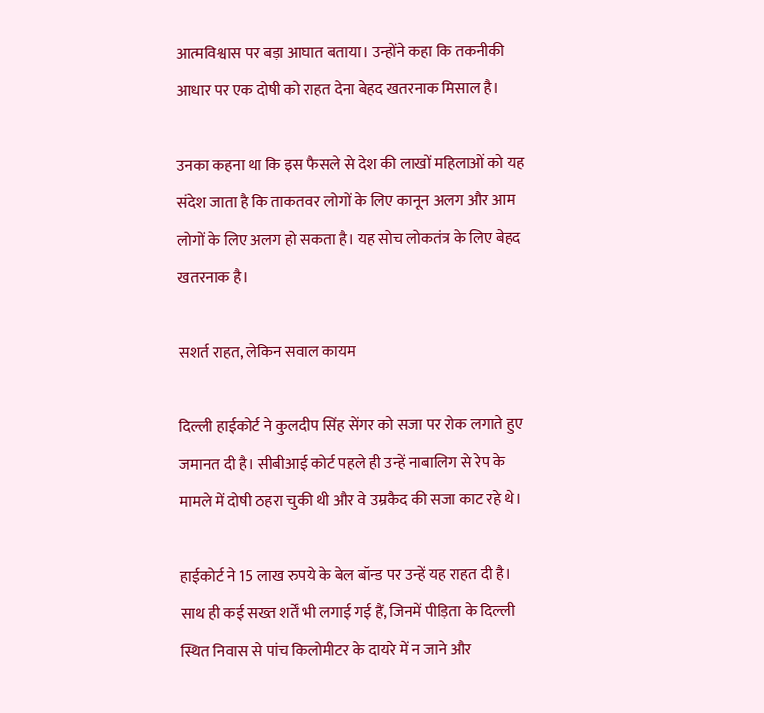आत्मविश्वास पर बड़ा आघात बताया। उन्होंने कहा कि तकनीकी आधार पर एक दोषी को राहत देना बेहद खतरनाक मिसाल है।

उनका कहना था कि इस फैसले से देश की लाखों महिलाओं को यह संदेश जाता है कि ताकतवर लोगों के लिए कानून अलग और आम लोगों के लिए अलग हो सकता है। यह सोच लोकतंत्र के लिए बेहद खतरनाक है।

सशर्त राहत, लेकिन सवाल कायम

दिल्ली हाईकोर्ट ने कुलदीप सिंह सेंगर को सजा पर रोक लगाते हुए जमानत दी है। सीबीआई कोर्ट पहले ही उन्हें नाबालिग से रेप के मामले में दोषी ठहरा चुकी थी और वे उम्रकैद की सजा काट रहे थे।

हाईकोर्ट ने 15 लाख रुपये के बेल बॉन्ड पर उन्हें यह राहत दी है। साथ ही कई सख्त शर्तें भी लगाई गई हैं, जिनमें पीड़िता के दिल्ली स्थित निवास से पांच किलोमीटर के दायरे में न जाने और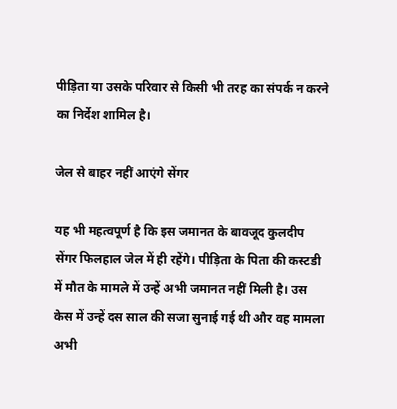पीड़िता या उसके परिवार से किसी भी तरह का संपर्क न करने का निर्देश शामिल है।

जेल से बाहर नहीं आएंगे सेंगर

यह भी महत्वपूर्ण है कि इस जमानत के बावजूद कुलदीप सेंगर फिलहाल जेल में ही रहेंगे। पीड़िता के पिता की कस्टडी में मौत के मामले में उन्हें अभी जमानत नहीं मिली है। उस केस में उन्हें दस साल की सजा सुनाई गई थी और वह मामला अभी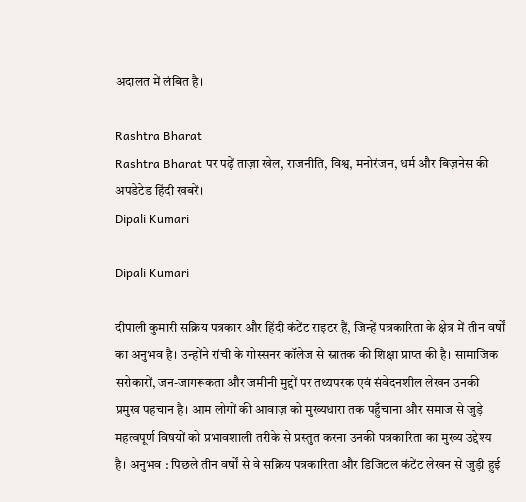अदालत में लंबित है।

Rashtra Bharat
Rashtra Bharat पर पढ़ें ताज़ा खेल, राजनीति, विश्व, मनोरंजन, धर्म और बिज़नेस की अपडेटेड हिंदी खबरें।
Dipali Kumari

Dipali Kumari

दीपाली कुमारी सक्रिय पत्रकार और हिंदी कंटेंट राइटर हैं, जिन्हें पत्रकारिता के क्षेत्र में तीन वर्षों का अनुभव है। उन्होंने रांची के गोस्सनर कॉलेज से स्नातक की शिक्षा प्राप्त की है। सामाजिक सरोकारों, जन-जागरूकता और जमीनी मुद्दों पर तथ्यपरक एवं संवेदनशील लेखन उनकी प्रमुख पहचान है। आम लोगों की आवाज़ को मुख्यधारा तक पहुँचाना और समाज से जुड़े महत्वपूर्ण विषयों को प्रभावशाली तरीके से प्रस्तुत करना उनकी पत्रकारिता का मुख्य उद्देश्य है। अनुभव : पिछले तीन वर्षों से वे सक्रिय पत्रकारिता और डिजिटल कंटेंट लेखन से जुड़ी हुई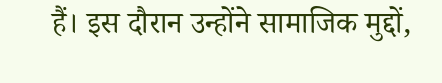हैं। इस दौरान उन्होंने सामाजिक मुद्दों,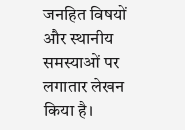जनहित विषयों और स्थानीय समस्याओं पर लगातार लेखन किया है।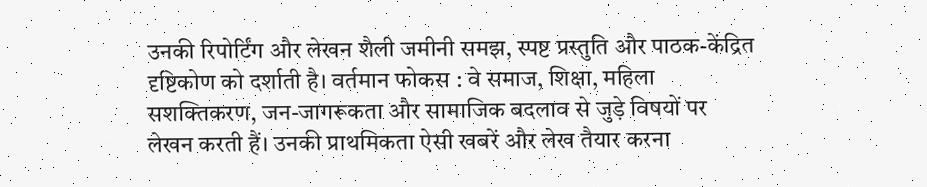उनकी रिपोर्टिंग और लेखन शैली जमीनी समझ, स्पष्ट प्रस्तुति और पाठक-केंद्रित दृष्टिकोण को दर्शाती है। वर्तमान फोकस : वे समाज, शिक्षा, महिला सशक्तिकरण, जन-जागरूकता और सामाजिक बदलाव से जुड़े विषयों पर लेखन करती हैं। उनकी प्राथमिकता ऐसी खबरें और लेख तैयार करना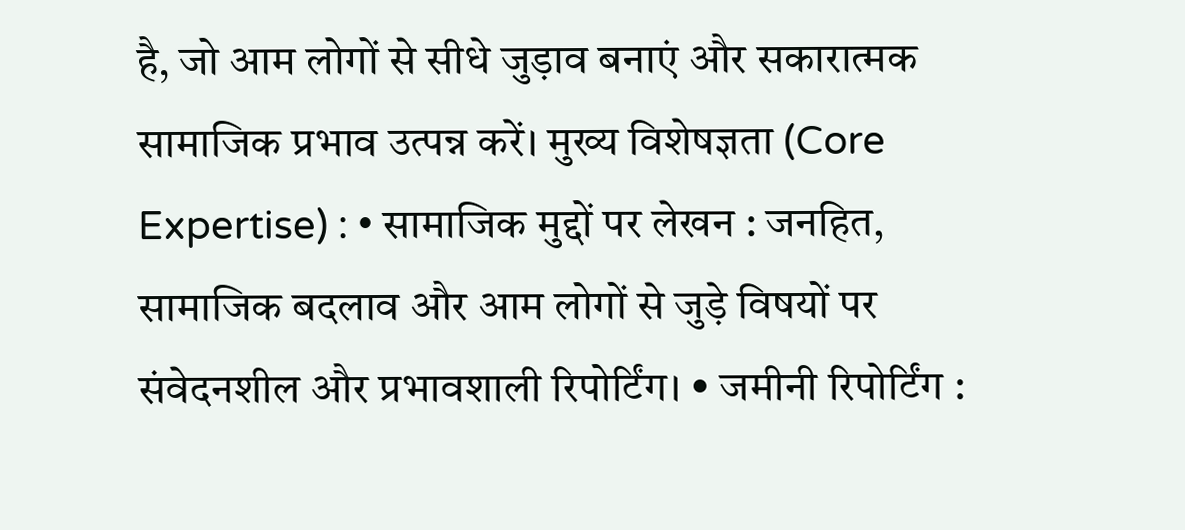है, जो आम लोगों से सीधे जुड़ाव बनाएं और सकारात्मक सामाजिक प्रभाव उत्पन्न करें। मुख्य विशेषज्ञता (Core Expertise) : • सामाजिक मुद्दों पर लेखन : जनहित, सामाजिक बदलाव और आम लोगों से जुड़े विषयों पर संवेदनशील और प्रभावशाली रिपोर्टिंग। • जमीनी रिपोर्टिंग :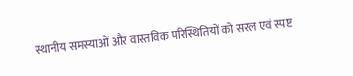स्थानीय समस्याओं और वास्तविक परिस्थितियों को सरल एवं स्पष्ट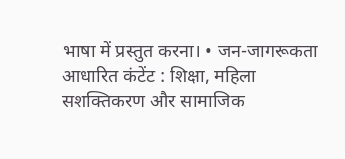भाषा में प्रस्तुत करना। • जन-जागरूकता आधारित कंटेंट : शिक्षा, महिला सशक्तिकरण और सामाजिक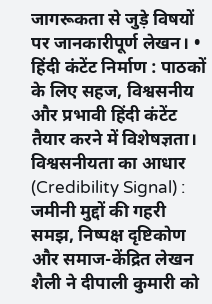जागरूकता से जुड़े विषयों पर जानकारीपूर्ण लेखन। • हिंदी कंटेंट निर्माण : पाठकों के लिए सहज, विश्वसनीय और प्रभावी हिंदी कंटेंट तैयार करने में विशेषज्ञता। विश्वसनीयता का आधार (Credibility Signal) : जमीनी मुद्दों की गहरी समझ, निष्पक्ष दृष्टिकोण और समाज-केंद्रित लेखन शैली ने दीपाली कुमारी को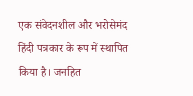एक संवेदनशील और भरोसेमंद हिंदी पत्रकार के रूप में स्थापित किया है। जनहित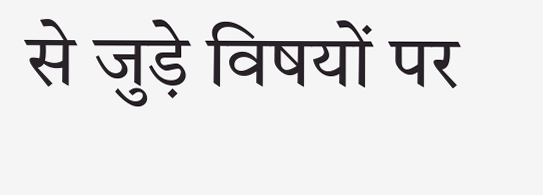से जुड़े विषयों पर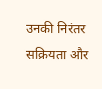उनकी निरंतर सक्रियता और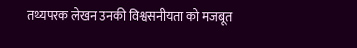तथ्यपरक लेखन उनकी विश्वसनीयता को मजबूत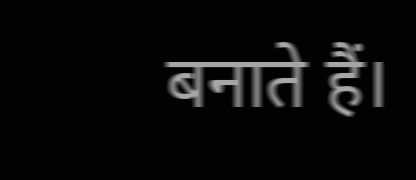बनाते हैं।